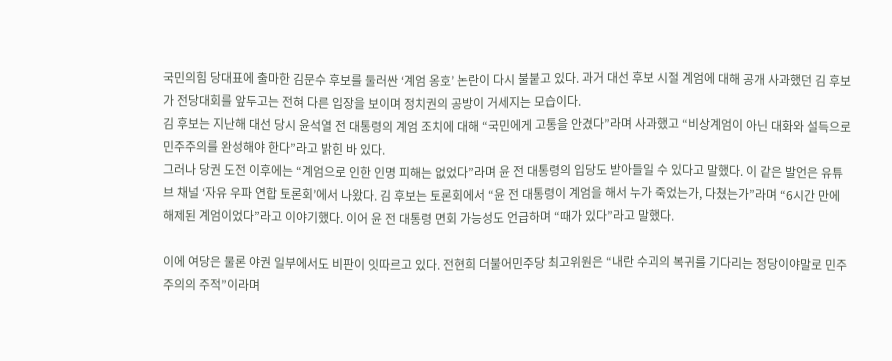국민의힘 당대표에 출마한 김문수 후보를 둘러싼 ‘계엄 옹호’ 논란이 다시 불붙고 있다. 과거 대선 후보 시절 계엄에 대해 공개 사과했던 김 후보가 전당대회를 앞두고는 전혀 다른 입장을 보이며 정치권의 공방이 거세지는 모습이다.
김 후보는 지난해 대선 당시 윤석열 전 대통령의 계엄 조치에 대해 “국민에게 고통을 안겼다”라며 사과했고 “비상계엄이 아닌 대화와 설득으로 민주주의를 완성해야 한다”라고 밝힌 바 있다.
그러나 당권 도전 이후에는 “계엄으로 인한 인명 피해는 없었다”라며 윤 전 대통령의 입당도 받아들일 수 있다고 말했다. 이 같은 발언은 유튜브 채널 ‘자유 우파 연합 토론회’에서 나왔다. 김 후보는 토론회에서 “윤 전 대통령이 계엄을 해서 누가 죽었는가, 다쳤는가”라며 “6시간 만에 해제된 계엄이었다”라고 이야기했다. 이어 윤 전 대통령 면회 가능성도 언급하며 “때가 있다”라고 말했다.

이에 여당은 물론 야권 일부에서도 비판이 잇따르고 있다. 전현희 더불어민주당 최고위원은 “내란 수괴의 복귀를 기다리는 정당이야말로 민주주의의 주적”이라며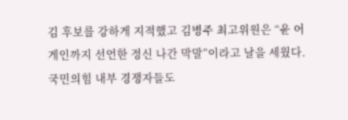김 후보를 강하게 지적했고 김병주 최고위원은 “윤 어게인까지 선언한 정신 나간 막말”이라고 날을 세웠다.
국민의힘 내부 경쟁자들도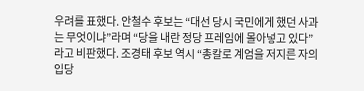우려를 표했다. 안철수 후보는 “대선 당시 국민에게 했던 사과는 무엇이냐”라며 “당을 내란 정당 프레임에 몰아넣고 있다”라고 비판했다. 조경태 후보 역시 “총칼로 계엄을 저지른 자의 입당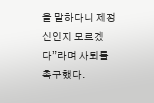을 말하다니 제정신인지 모르겠다”라며 사퇴를 촉구했다.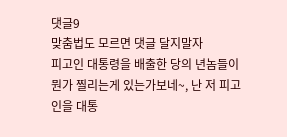댓글9
맞춤법도 모르면 댓글 달지말자
피고인 대통령을 배출한 당의 년놈들이 뭔가 찔리는게 있는가보네~, 난 저 피고인을 대통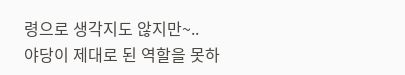령으로 생각지도 않지만~..
야당이 제대로 된 역할을 못하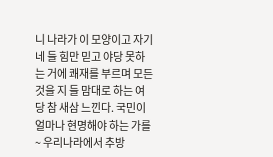니 나라가 이 모양이고 자기네 들 힘만 믿고 야당 못하는 거에 쾌재를 부르며 모든 것을 지 들 맘대로 하는 여당 참 새삼 느낀다. 국민이 얼마나 현명해야 하는 가를~ 우리나라에서 추방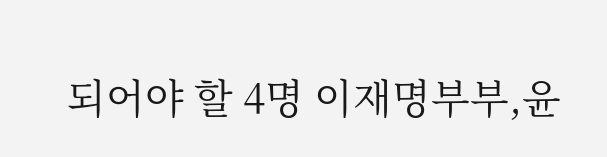되어야 할 4명 이재명부부,윤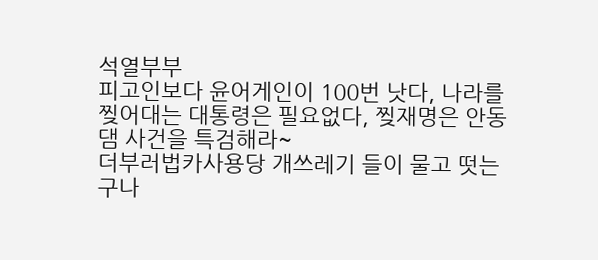석열부부
피고인보다 윤어게인이 100번 낫다, 나라를 찢어대는 대통령은 필요없다, 찢재명은 안동댐 사건을 특검해라~
더부러법카사용당 개쓰레기 들이 물고 떳는구나